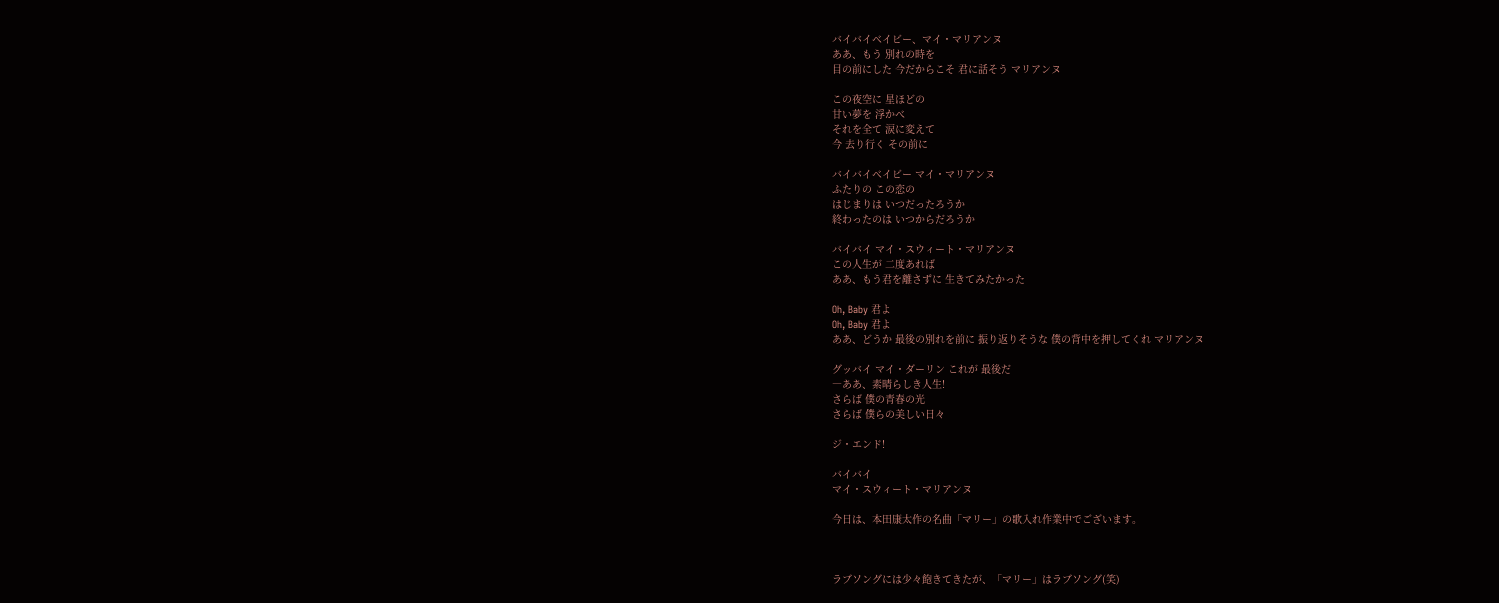バイバイベイビー、マイ・マリアンヌ
ああ、もう 別れの時を
目の前にした 今だからこそ 君に話そう マリアンヌ

この夜空に 星ほどの
甘い夢を 浮かべ
それを全て 涙に変えて
今 去り行く その前に

バイバイベイビー マイ・マリアンヌ
ふたりの この恋の
はじまりは いつだったろうか
終わったのは いつからだろうか

バイバイ マイ・スウィート・マリアンヌ
この人生が 二度あれば
ああ、もう君を離さずに 生きてみたかった

Oh, Baby 君よ
Oh, Baby 君よ
ああ、どうか 最後の別れを前に 振り返りそうな 僕の背中を押してくれ マリアンヌ

グッバイ マイ・ダーリン これが 最後だ
―ああ、素晴らしき人生!
さらば 僕の青春の光
さらば 僕らの美しい日々

ジ・エンド!

バイバイ
マイ・スウィート・マリアンヌ

今日は、本田康太作の名曲「マリー」の歌入れ作業中でございます。



ラブソングには少々飽きてきたが、「マリー」はラブソング(笑)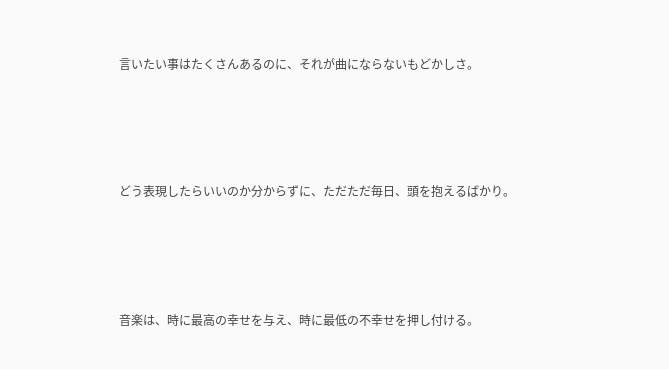言いたい事はたくさんあるのに、それが曲にならないもどかしさ。




どう表現したらいいのか分からずに、ただただ毎日、頭を抱えるばかり。




音楽は、時に最高の幸せを与え、時に最低の不幸せを押し付ける。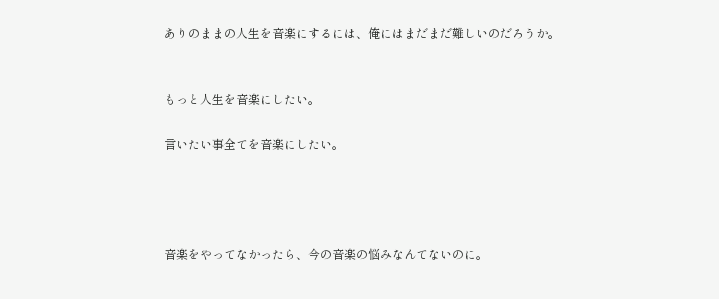ありのままの人生を音楽にするには、俺にはまだまだ難しいのだろうか。


もっと人生を音楽にしたい。

言いたい事全てを音楽にしたい。




音楽をやってなかったら、今の音楽の悩みなんてないのに。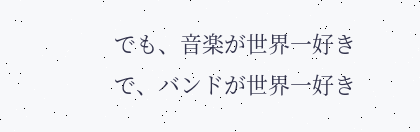でも、音楽が世界一好きで、バンドが世界一好き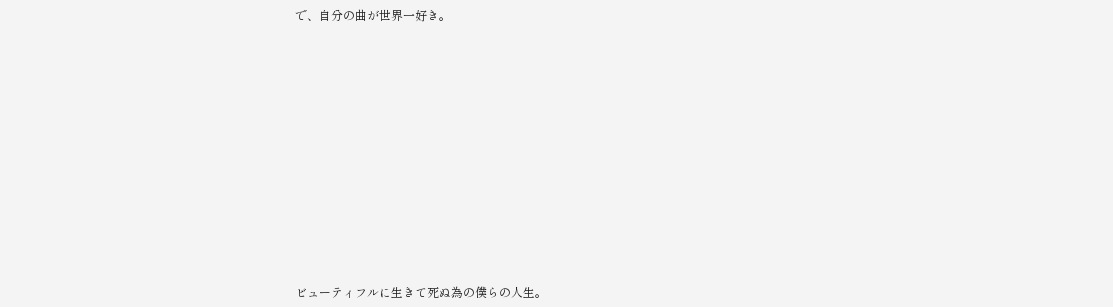で、自分の曲が世界一好き。













ビューティフルに生きて死ぬ為の僕らの人生。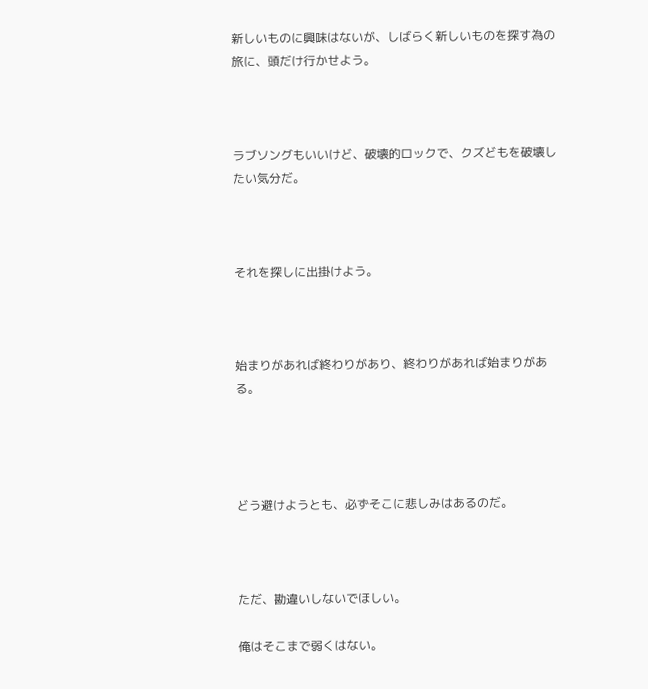新しいものに興味はないが、しばらく新しいものを探す為の旅に、頭だけ行かせよう。



ラブソングもいいけど、破壊的ロックで、クズどもを破壊したい気分だ。



それを探しに出掛けよう。



始まりがあれば終わりがあり、終わりがあれば始まりがある。




どう避けようとも、必ずそこに悲しみはあるのだ。



ただ、勘違いしないでほしい。

俺はそこまで弱くはない。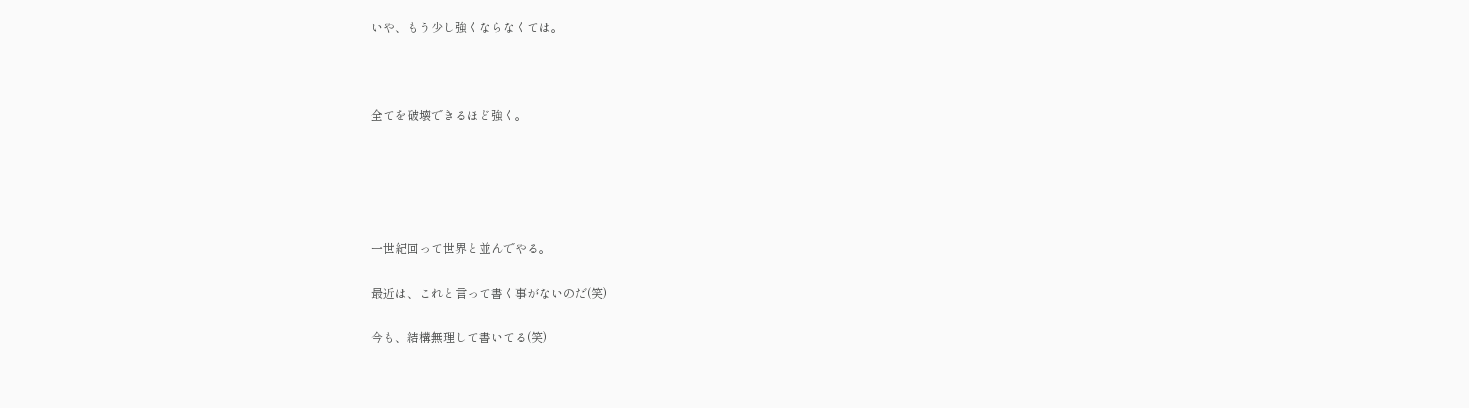いや、もう少し強くならなくては。



全てを破壊できるほど強く。





一世紀回って世界と並んでやる。

最近は、これと言って書く事がないのだ(笑)

今も、結構無理して書いてる(笑)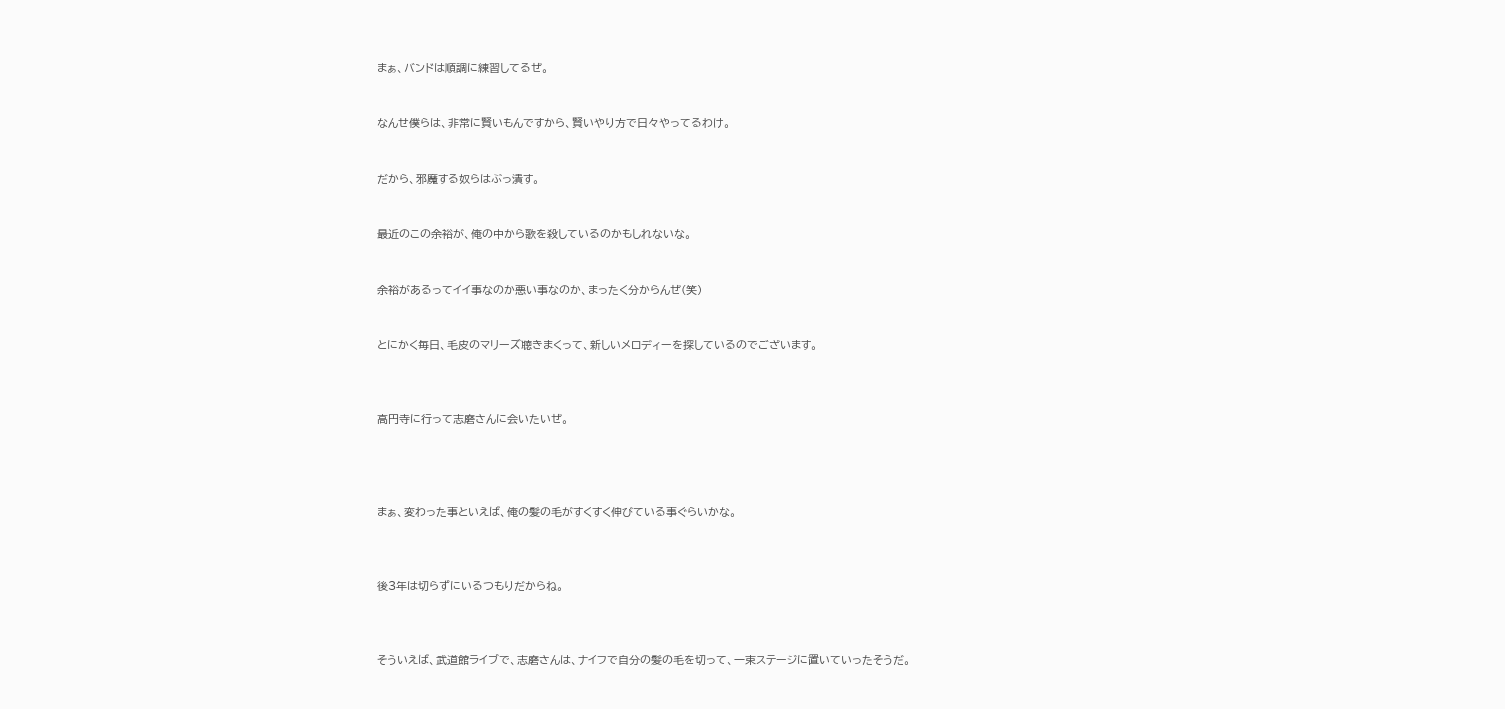まぁ、バンドは順調に練習してるぜ。


なんせ僕らは、非常に賢いもんですから、賢いやり方で日々やってるわけ。


だから、邪魔する奴らはぶっ潰す。


最近のこの余裕が、俺の中から歌を殺しているのかもしれないな。


余裕があるってイイ事なのか悪い事なのか、まったく分からんぜ(笑)


とにかく毎日、毛皮のマリーズ聴きまくって、新しいメロディーを探しているのでございます。



高円寺に行って志磨さんに会いたいぜ。




まぁ、変わった事といえば、俺の髪の毛がすくすく伸びている事ぐらいかな。



後3年は切らずにいるつもりだからね。



そういえば、武道館ライブで、志磨さんは、ナイフで自分の髪の毛を切って、一束ステージに置いていったそうだ。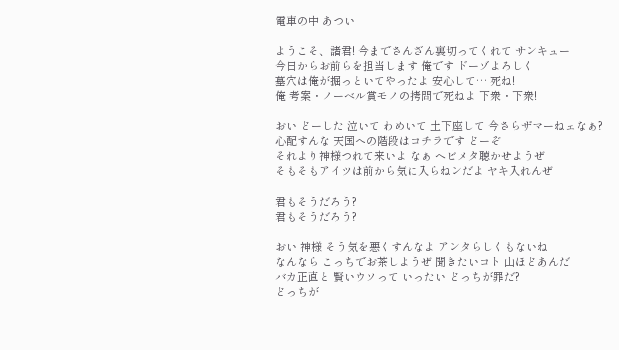電車の中 あつい

ようこそ、諸君! 今までさんざん裏切ってくれて サンキュー
今日からお前らを担当します 俺です ドーゾよろしく
墓穴は俺が掘っといてやったよ 安心して… 死ね!
俺 考案・ノーベル賞モノの拷問で死ねよ 下衆・下衆!

おい どーした 泣いて わめいて 土下座して 今さらザマーねェなぁ?
心配すんな 天国への階段はコチラです どーぞ
それより神様つれて来いよ なぁ ヘビメタ聴かせようぜ
そもそもアイツは前から気に入らねンだよ ヤキ入れんぜ

君もそうだろう?
君もそうだろう?

おい 神様 そう気を悪くすんなよ アンタらしくもないね
なんなら こっちでお茶しようぜ 聞きたいコト 山ほどあんだ
バカ正直と 賢いウソって いったい どっちが罪だ?
どっちが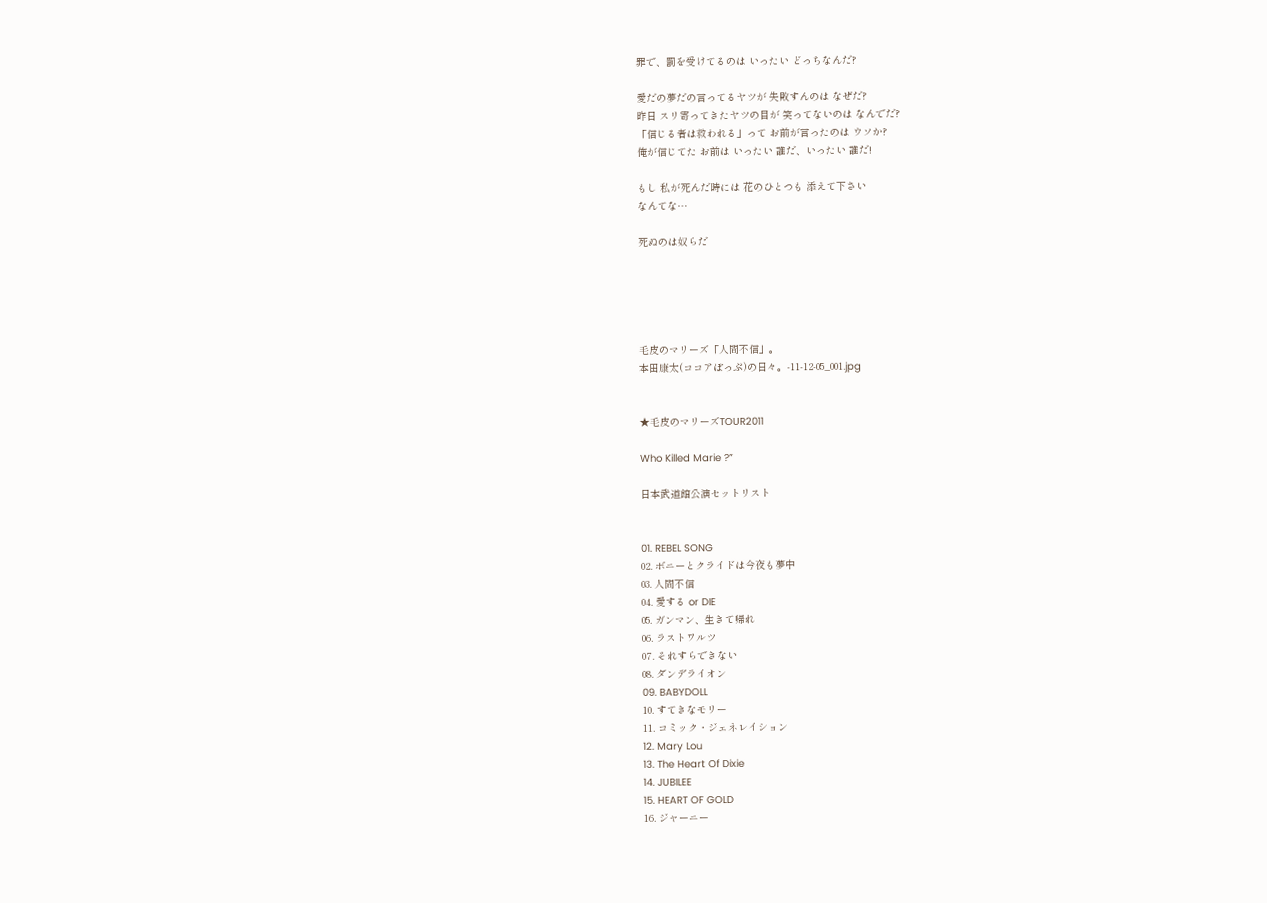罪で、罰を受けてるのは いったい どっちなんだ?

愛だの夢だの言ってるヤツが 失敗すんのは なぜだ?
昨日 スリ寄ってきたヤツの目が 笑ってないのは なんでだ?
「信じる者は救われる」って お前が言ったのは ウソか?
俺が信じてた お前は いったい 誰だ、いったい 誰だ!

もし 私が死んだ時には 花のひとつも 添えて下さい
なんてな…

死ぬのは奴らだ





毛皮のマリーズ「人間不信」。
本田康太(ココアぽっぷ)の日々。-11-12-05_001.jpg


★毛皮のマリーズTOUR2011

Who Killed Marie ?”

日本武道館公演セットリスト


01. REBEL SONG
02. ボニーとクライドは今夜も夢中
03. 人間不信
04. 愛する or DIE
05. ガンマン、生きて帰れ
06. ラストワルツ
07. それすらできない
08. ダンデライオン
09. BABYDOLL
10. すてきなモリー
11. コミック・ジェネレイション
12. Mary Lou
13. The Heart Of Dixie
14. JUBILEE
15. HEART OF GOLD
16. ジャーニー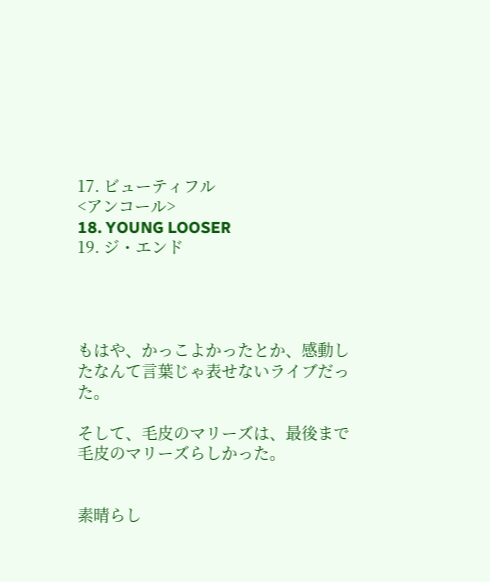17. ビューティフル
<アンコール>
18. YOUNG LOOSER
19. ジ・エンド




もはや、かっこよかったとか、感動したなんて言葉じゃ表せないライブだった。

そして、毛皮のマリーズは、最後まで毛皮のマリーズらしかった。


素晴らし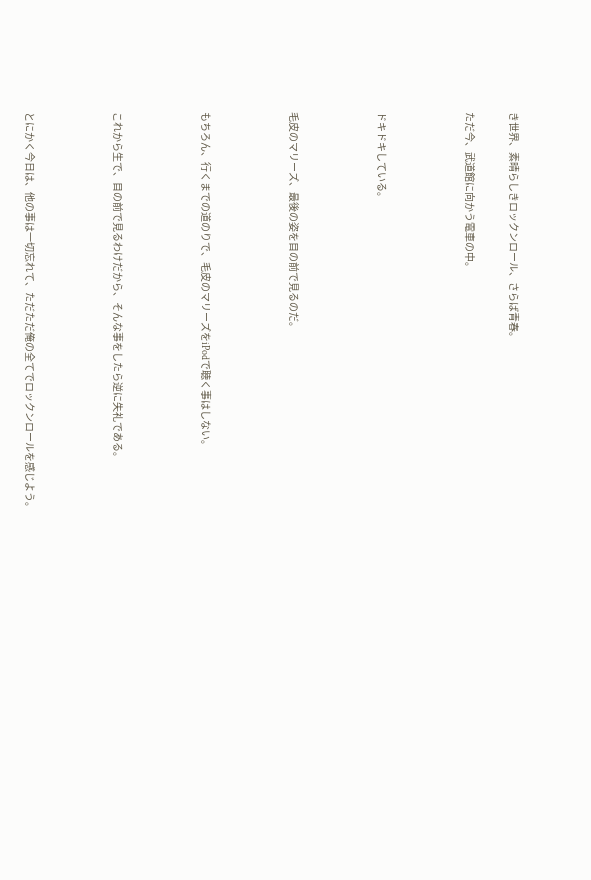き世界、素晴らしきロックンロール、さらば青春。

ただ今、武道館に向かう電車の中。



ドキドキしている。



毛皮のマリーズ、最後の姿を目の前で見るのだ。



もちろん、行くまでの道のりで、毛皮のマリーズをiPodで聴く事はしない。



これから生で、目の前で見るわけだから、そんな事をしたら逆に失礼である。



とにかく今日は、他の事は一切忘れて、ただただ俺の全てでロックンロールを感じよう。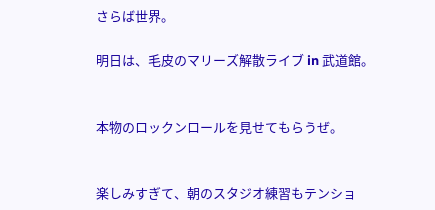さらば世界。

明日は、毛皮のマリーズ解散ライブ in 武道館。


本物のロックンロールを見せてもらうぜ。


楽しみすぎて、朝のスタジオ練習もテンショ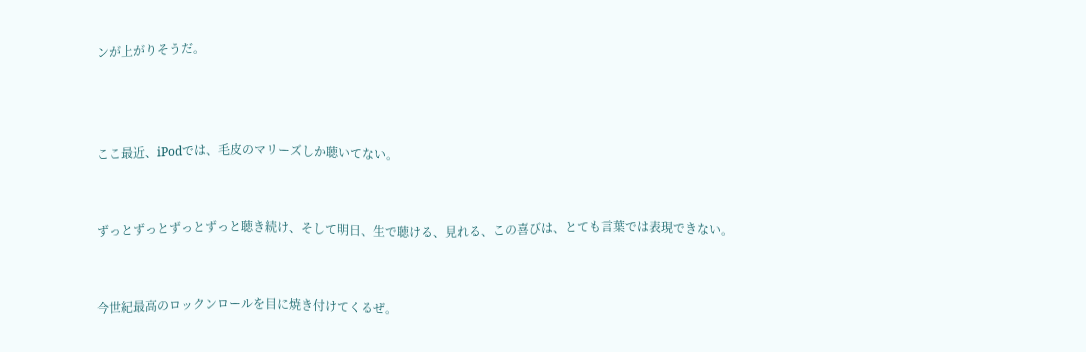ンが上がりそうだ。



ここ最近、iPodでは、毛皮のマリーズしか聴いてない。


ずっとずっとずっとずっと聴き続け、そして明日、生で聴ける、見れる、この喜びは、とても言葉では表現できない。


今世紀最高のロックンロールを目に焼き付けてくるぜ。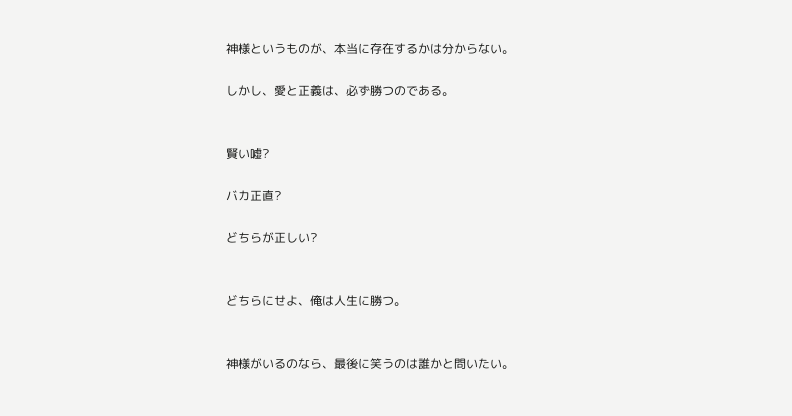神様というものが、本当に存在するかは分からない。

しかし、愛と正義は、必ず勝つのである。


賢い嘘?

バカ正直?

どちらが正しい?


どちらにせよ、俺は人生に勝つ。


神様がいるのなら、最後に笑うのは誰かと問いたい。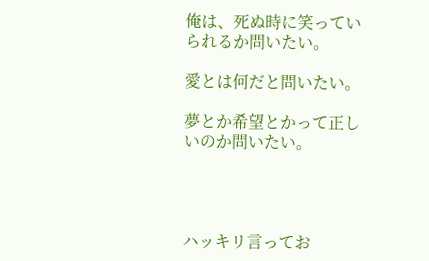俺は、死ぬ時に笑っていられるか問いたい。

愛とは何だと問いたい。

夢とか希望とかって正しいのか問いたい。




ハッキリ言ってお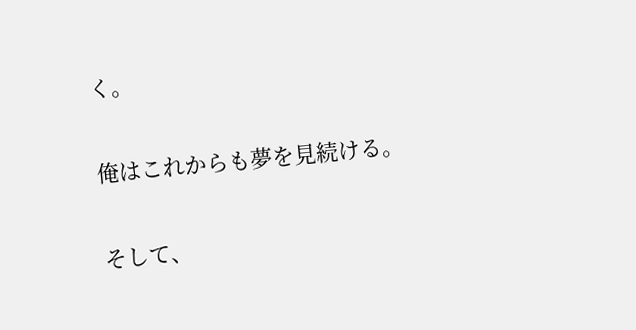く。


俺はこれからも夢を見続ける。


そして、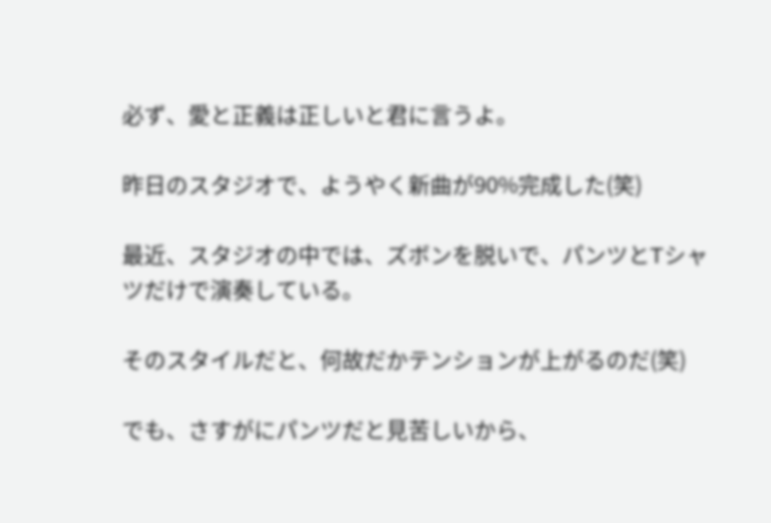必ず、愛と正義は正しいと君に言うよ。

昨日のスタジオで、ようやく新曲が90%完成した(笑)

最近、スタジオの中では、ズボンを脱いで、パンツとTシャツだけで演奏している。

そのスタイルだと、何故だかテンションが上がるのだ(笑)

でも、さすがにパンツだと見苦しいから、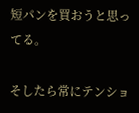短パンを買おうと思ってる。

そしたら常にテンショ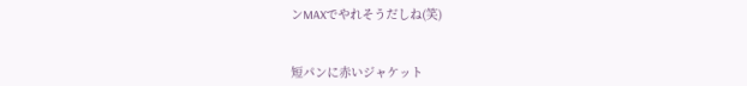ンMAXでやれそうだしね(笑)


短パンに赤いジャケット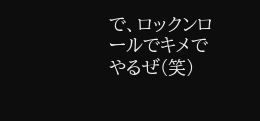で、ロックンロールでキメでやるぜ(笑)